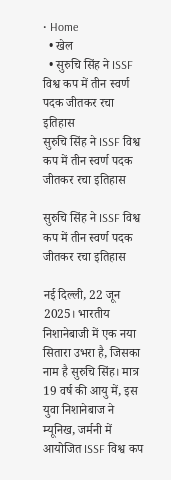• Home
  • खेल
  • सुरुचि सिंह ने ISSF विश्व कप में तीन स्वर्ण पदक जीतकर रचा इतिहास
सुरुचि सिंह ने ISSF विश्व कप में तीन स्वर्ण पदक जीतकर रचा इतिहास

सुरुचि सिंह ने ISSF विश्व कप में तीन स्वर्ण पदक जीतकर रचा इतिहास

नई दिल्ली, 22 जून 2025। भारतीय निशानेबाजी में एक नया सितारा उभरा है, जिसका नाम है सुरुचि सिंह। मात्र 19 वर्ष की आयु में, इस युवा निशानेबाज ने म्यूनिख, जर्मनी में आयोजित ISSF विश्व कप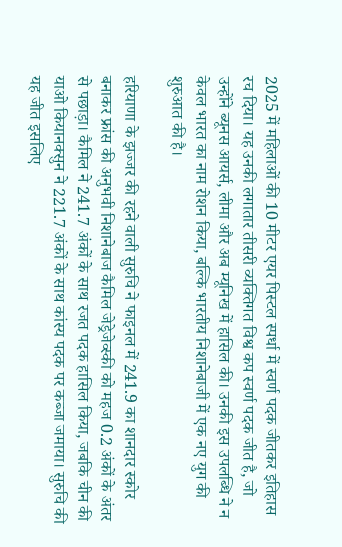2025 में महिलाओं की 10 मीटर एयर पिस्टल स्पर्धा में स्वर्ण पदक जीतकर इतिहास रच दिया। यह उनकी लगातार तीसरी व्यक्तिगत विश्व कप स्वर्ण पदक जीत है, जो उन्होंने ब्यूनस आयर्स, लीमा और अब म्यूनिख में हासिल की। उनकी इस उपलब्धि ने न केवल भारत का नाम रोशन किया, बल्कि भारतीय निशानेबाजी में एक नए युग की शुरुआत की है।

हरियाणा के झज्जर की रहने वाली सुरुचि ने फाइनल में 241.9 का शानदार स्कोर बनाकर फ्रांस की अनुभवी निशानेबाज कैमिल जेड्रेजेव्स्की को महज 0.2 अंकों के अंतर से पछाड़ा। कैमिल ने 241.7 अंकों के साथ रजत पदक हासिल किया, जबकि चीन की याओ कियानक्सुन ने 221.7 अंकों के साथ कांस्य पदक पर कब्जा जमाया। सुरुचि की यह जीत इसलिए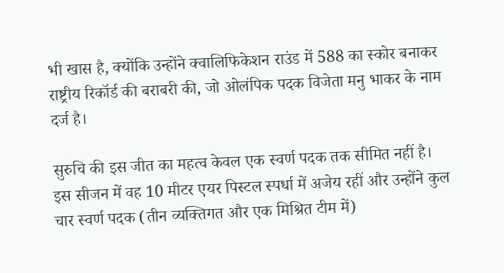भी खास है, क्योंकि उन्होंने क्वालिफिकेशन राउंड में 588 का स्कोर बनाकर राष्ट्रीय रिकॉर्ड की बराबरी की, जो ओलंपिक पदक विजेता मनु भाकर के नाम दर्ज है।

सुरुचि की इस जीत का महत्व केवल एक स्वर्ण पदक तक सीमित नहीं है। इस सीजन में वह 10 मीटर एयर पिस्टल स्पर्धा में अजेय रहीं और उन्होंने कुल चार स्वर्ण पदक (तीन व्यक्तिगत और एक मिश्रित टीम में)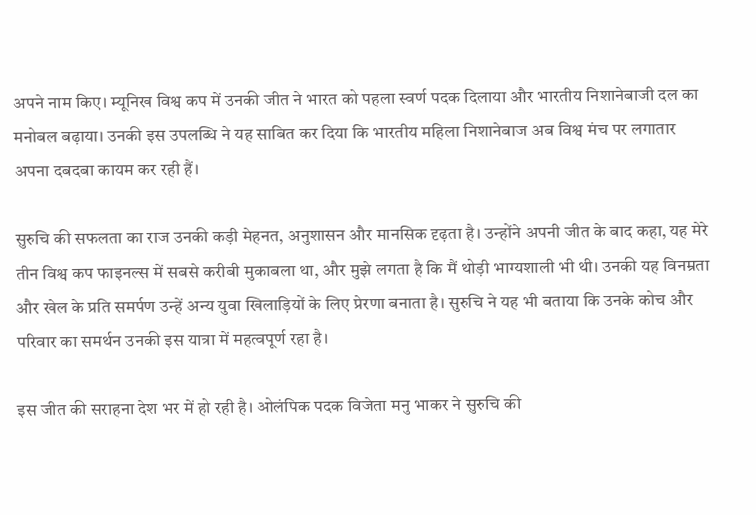अपने नाम किए। म्यूनिख विश्व कप में उनकी जीत ने भारत को पहला स्वर्ण पदक दिलाया और भारतीय निशानेबाजी दल का मनोबल बढ़ाया। उनकी इस उपलब्धि ने यह साबित कर दिया कि भारतीय महिला निशानेबाज अब विश्व मंच पर लगातार अपना दबदबा कायम कर रही हैं।

सुरुचि की सफलता का राज उनकी कड़ी मेहनत, अनुशासन और मानसिक दृढ़ता है। उन्होंने अपनी जीत के बाद कहा, यह मेरे तीन विश्व कप फाइनल्स में सबसे करीबी मुकाबला था, और मुझे लगता है कि मैं थोड़ी भाग्यशाली भी थी। उनकी यह विनम्रता और खेल के प्रति समर्पण उन्हें अन्य युवा खिलाड़ियों के लिए प्रेरणा बनाता है। सुरुचि ने यह भी बताया कि उनके कोच और परिवार का समर्थन उनकी इस यात्रा में महत्वपूर्ण रहा है।

इस जीत की सराहना देश भर में हो रही है। ओलंपिक पदक विजेता मनु भाकर ने सुरुचि की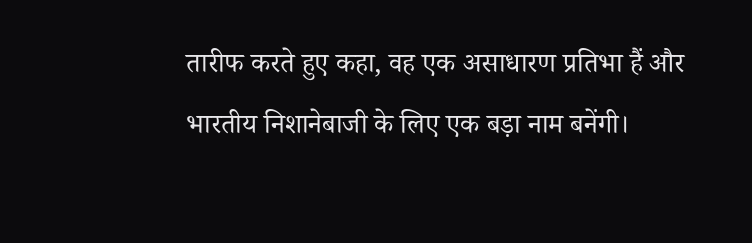तारीफ करते हुए कहा, वह एक असाधारण प्रतिभा हैं और भारतीय निशानेबाजी के लिए एक बड़ा नाम बनेंगी।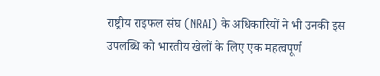राष्ट्रीय राइफल संघ (NRAI) के अधिकारियों ने भी उनकी इस उपलब्धि को भारतीय खेलों के लिए एक महत्वपूर्ण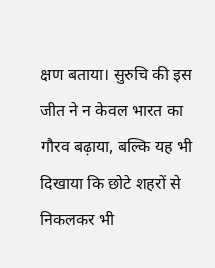क्षण बताया। सुरुचि की इस जीत ने न केवल भारत का गौरव बढ़ाया, बल्कि यह भी दिखाया कि छोटे शहरों से निकलकर भी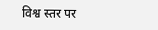विश्व स्तर पर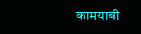कामयाबी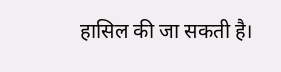हासिल की जा सकती है।